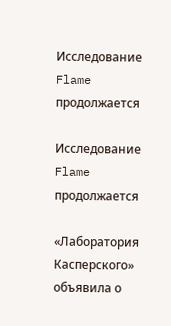Исследование Flame продолжается

Исследование Flame продолжается

«Лаборатория Касперского» объявила о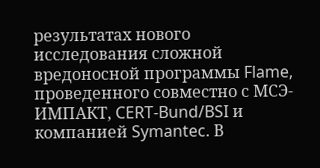результатах нового исследования сложной вредоносной программы Flame, проведенного совместно с МСЭ-ИМПАКТ, CERT-Bund/BSI и компанией Symantec. В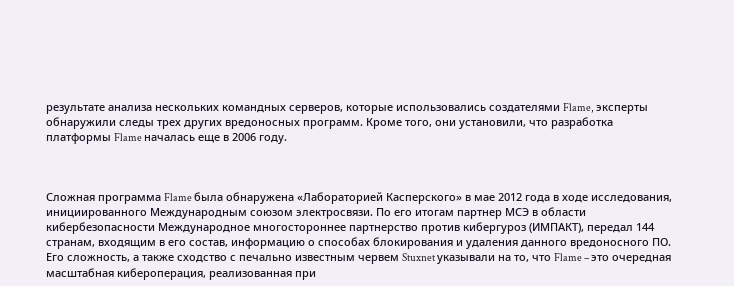результате анализа нескольких командных серверов, которые использовались создателями Flame, эксперты обнаружили следы трех других вредоносных программ. Кроме того, они установили, что разработка платформы Flame началась еще в 2006 году.



Сложная программа Flame была обнаружена «Лабораторией Касперского» в мае 2012 года в ходе исследования, инициированного Международным союзом электросвязи. По его итогам партнер МСЭ в области кибербезопасности Международное многостороннее партнерство против кибергуроз (ИМПАКТ), передал 144 странам, входящим в его состав, информацию о способах блокирования и удаления данного вредоносного ПО. Его сложность, а также сходство с печально известным червем Stuxnet указывали на то, что Flame – это очередная масштабная кибероперация, реализованная при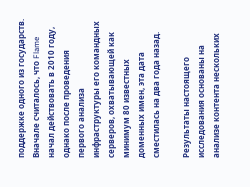поддержке одного из государств. Вначале считалось, что Flame начал действовать в 2010 году, однако после проведения первого анализа инфраструктуры его командных серверов, охватывающей как минимум 80 известных доменных имен, эта дата сместилась на два года назад.

Результаты настоящего исследования основаны на анализе контента нескольких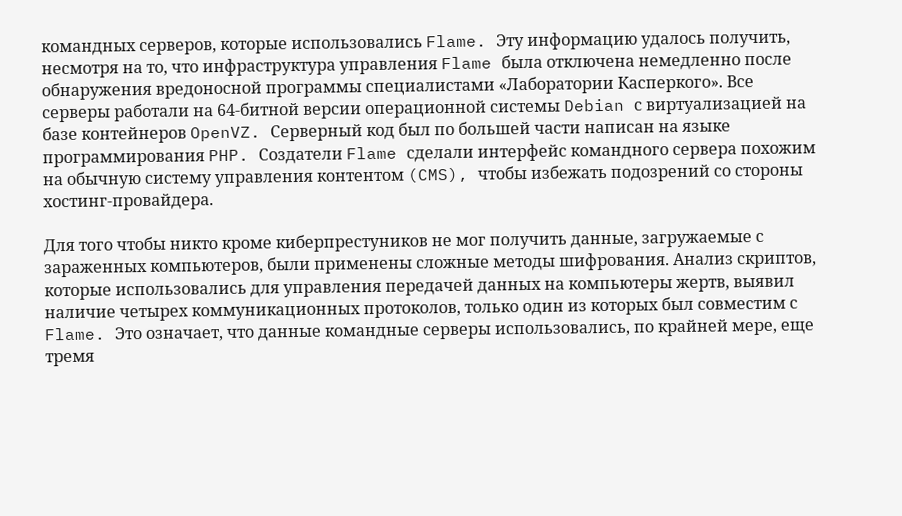командных серверов, которые использовались Flame. Эту информацию удалось получить, несмотря на то, что инфраструктура управления Flame была отключена немедленно после обнаружения вредоносной программы специалистами «Лаборатории Касперкого». Все серверы работали на 64-битной версии операционной системы Debian с виртуализацией на базе контейнеров OpenVZ. Серверный код был по большей части написан на языке программирования PHP. Создатели Flame сделали интерфейс командного сервера похожим на обычную систему управления контентом (CMS), чтобы избежать подозрений со стороны хостинг-провайдера.

Для того чтобы никто кроме киберпрестуников не мог получить данные, загружаемые с зараженных компьютеров, были применены сложные методы шифрования. Анализ скриптов, которые использовались для управления передачей данных на компьютеры жертв, выявил наличие четырех коммуникационных протоколов, только один из которых был совместим с Flame. Это означает, что данные командные серверы использовались, по крайней мере, еще тремя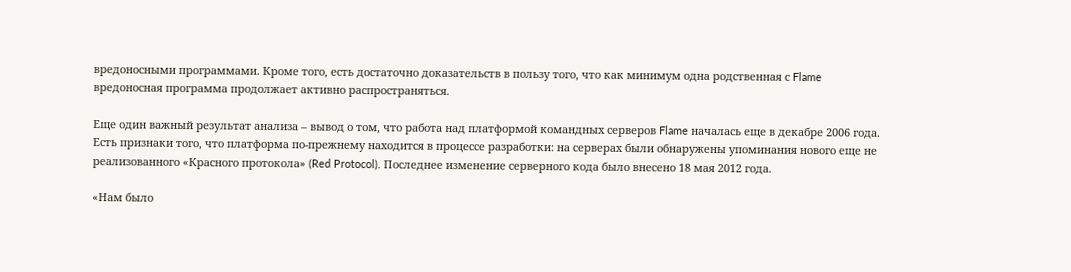вредоносными программами. Кроме того, есть достаточно доказательств в пользу того, что как минимум одна родственная с Flame вредоносная программа продолжает активно распространяться.

Еще один важный результат анализа – вывод о том, что работа над платформой командных серверов Flame началась еще в декабре 2006 года. Есть признаки того, что платформа по-прежнему находится в процессе разработки: на серверах были обнаружены упоминания нового еще не реализованного «Красного протокола» (Red Protocol). Последнее изменение серверного кода было внесено 18 мая 2012 года.

«Нам было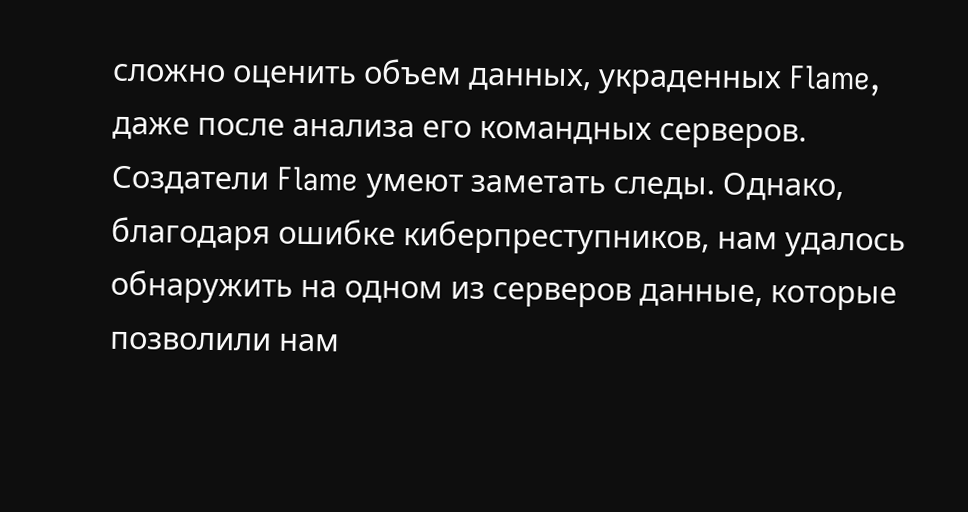сложно оценить объем данных, украденных Flame, даже после анализа его командных серверов. Создатели Flame умеют заметать следы. Однако, благодаря ошибке киберпреступников, нам удалось обнаружить на одном из серверов данные, которые позволили нам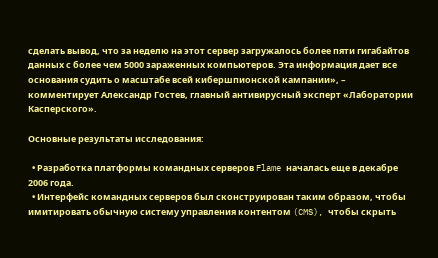сделать вывод, что за неделю на этот сервер загружалось более пяти гигабайтов данных с более чем 5000 зараженных компьютеров. Эта информация дает все основания судить о масштабе всей кибершпионской кампании», – комментирует Александр Гостев, главный антивирусный эксперт «Лаборатории Касперского».

Основные результаты исследования:

  • Разработка платформы командных серверов Flame началась еще в декабре 2006 года.
  • Интерфейс командных серверов был сконструирован таким образом, чтобы имитировать обычную систему управления контентом (CMS), чтобы скрыть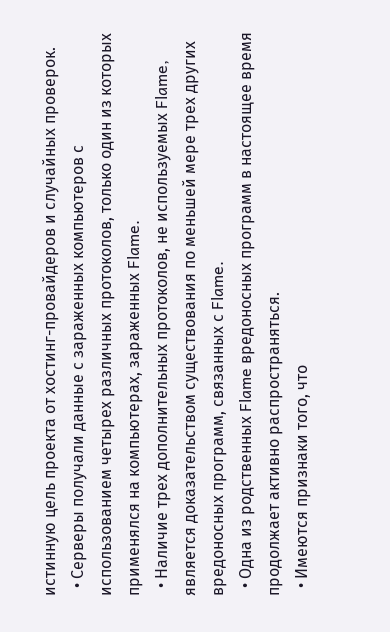истинную цель проекта от хостинг-провайдеров и случайных проверок.
  • Серверы получали данные с зараженных компьютеров с использованием четырех различных протоколов, только один из которых применялся на компьютерах, зараженных Flame.
  • Наличие трех дополнительных протоколов, не используемых Flame, является доказательством существования по меньшей мере трех других вредоносных программ, связанных с Flame.
  • Одна из родственных Flame вредоносных программ в настоящее время продолжает активно распространяться.
  • Имеются признаки того, что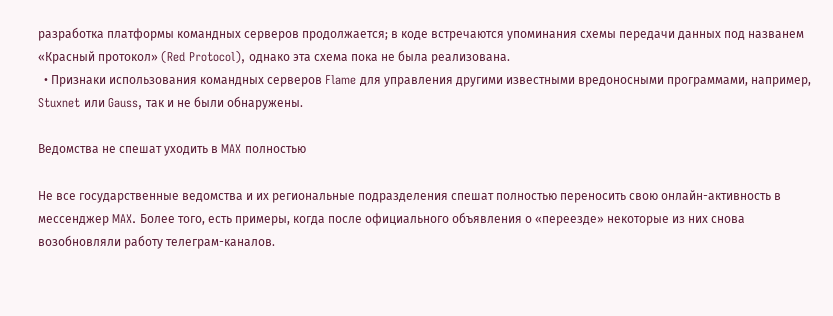разработка платформы командных серверов продолжается; в коде встречаются упоминания схемы передачи данных под названем «Красный протокол» (Red Protocol), однако эта схема пока не была реализована.
  • Признаки использования командных серверов Flame для управления другими известными вредоносными программами, например, Stuxnet или Gauss, так и не были обнаружены.

Ведомства не спешат уходить в MAX полностью

Не все государственные ведомства и их региональные подразделения спешат полностью переносить свою онлайн-активность в мессенджер MAX. Более того, есть примеры, когда после официального объявления о «переезде» некоторые из них снова возобновляли работу телеграм-каналов.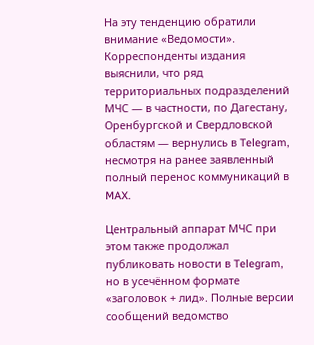На эту тенденцию обратили внимание «Ведомости». Корреспонденты издания выяснили, что ряд территориальных подразделений МЧС — в частности, по Дагестану, Оренбургской и Свердловской областям — вернулись в Telegram, несмотря на ранее заявленный полный перенос коммуникаций в MAX.

Центральный аппарат МЧС при этом также продолжал публиковать новости в Telegram, но в усечённом формате «заголовок + лид». Полные версии сообщений ведомство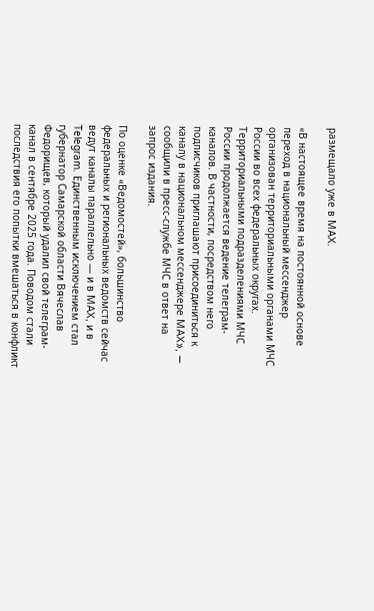размещало уже в MAX.

«В настоящее время на постоянной основе переход в национальный мессенджер организован территориальными органами МЧС России во всех федеральных округах. Территориальными подразделениями МЧС России продолжается ведение телеграм-каналов. В частности, посредством него подписчиков приглашают присоединиться к каналу в национальном мессенджере MAX», — сообщили в пресс-службе МЧС в ответ на запрос издания.

По оценке «Ведомостей», большинство федеральных и региональных ведомств сейчас ведут каналы параллельно — и в MAX, и в Telegram. Единственным исключением стал губернатор Самарской области Вячеслав Федорищев, который удалил свой телеграм-канал в сентябре 2025 года. Поводом стали последствия его попытки вмешаться в конфликт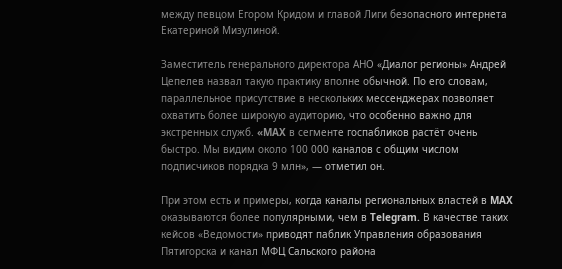между певцом Егором Кридом и главой Лиги безопасного интернета Екатериной Мизулиной.

Заместитель генерального директора АНО «Диалог регионы» Андрей Цепелев назвал такую практику вполне обычной. По его словам, параллельное присутствие в нескольких мессенджерах позволяет охватить более широкую аудиторию, что особенно важно для экстренных служб. «MAX в сегменте госпабликов растёт очень быстро. Мы видим около 100 000 каналов с общим числом подписчиков порядка 9 млн», — отметил он.

При этом есть и примеры, когда каналы региональных властей в MAX оказываются более популярными, чем в Telegram. В качестве таких кейсов «Ведомости» приводят паблик Управления образования Пятигорска и канал МФЦ Сальского района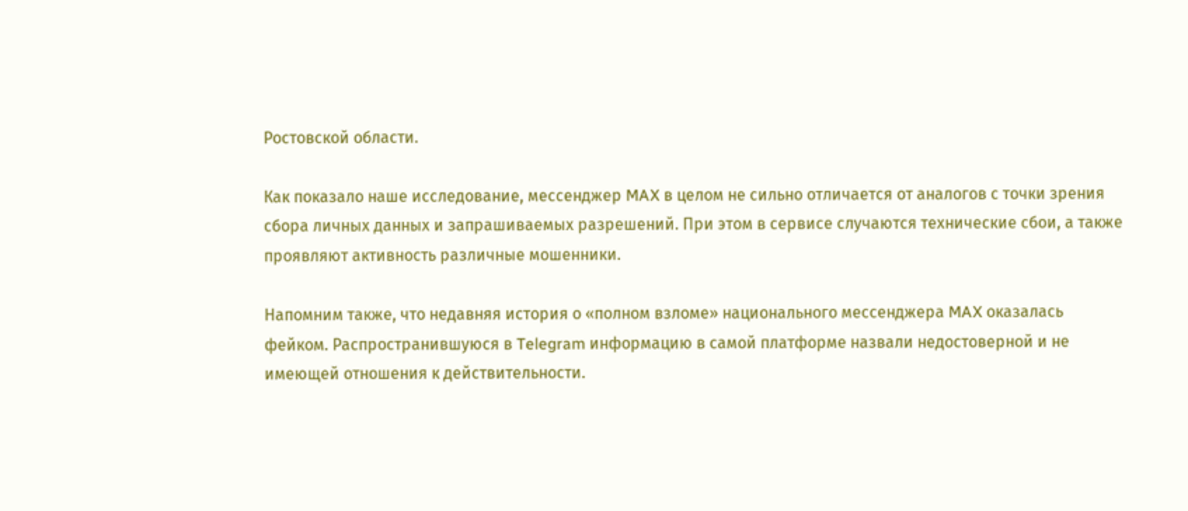Ростовской области.

Как показало наше исследование, мессенджер MAX в целом не сильно отличается от аналогов с точки зрения сбора личных данных и запрашиваемых разрешений. При этом в сервисе случаются технические сбои, а также проявляют активность различные мошенники.

Напомним также, что недавняя история о «полном взломе» национального мессенджера MAX оказалась фейком. Распространившуюся в Telegram информацию в самой платформе назвали недостоверной и не имеющей отношения к действительности.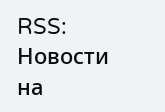RSS: Новости на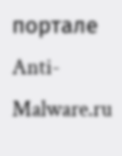портале Anti-Malware.ru